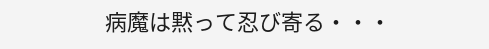病魔は黙って忍び寄る・・・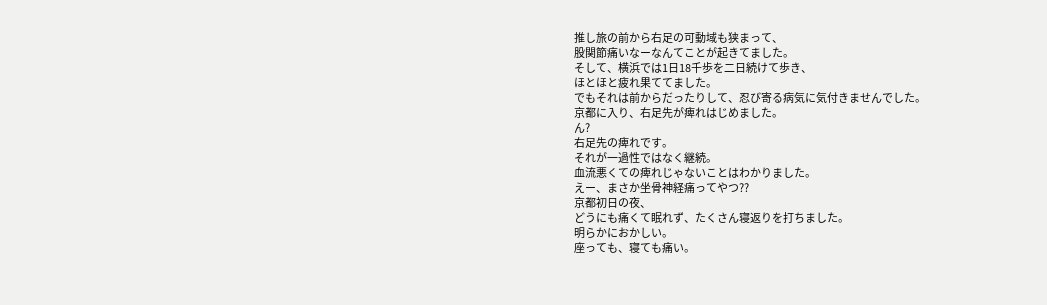推し旅の前から右足の可動域も狭まって、
股関節痛いなーなんてことが起きてました。
そして、横浜では1日18千歩を二日続けて歩き、
ほとほと疲れ果ててました。
でもそれは前からだったりして、忍び寄る病気に気付きませんでした。
京都に入り、右足先が痺れはじめました。
ん?
右足先の痺れです。
それが一過性ではなく継続。
血流悪くての痺れじゃないことはわかりました。
えー、まさか坐骨神経痛ってやつ??
京都初日の夜、
どうにも痛くて眠れず、たくさん寝返りを打ちました。
明らかにおかしい。
座っても、寝ても痛い。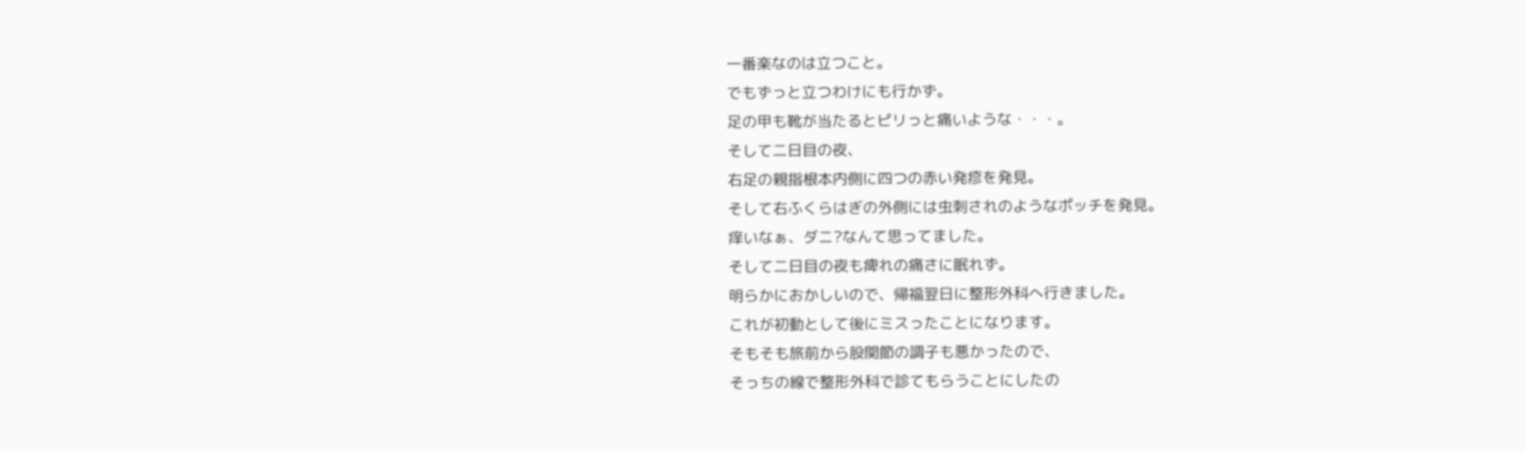一番楽なのは立つこと。
でもずっと立つわけにも行かず。
足の甲も靴が当たるとピリっと痛いような・・・。
そして二日目の夜、
右足の親指根本内側に四つの赤い発疹を発見。
そして右ふくらはぎの外側には虫刺されのようなポッチを発見。
痒いなぁ、ダニ?なんて思ってました。
そして二日目の夜も痺れの痛さに眠れず。
明らかにおかしいので、帰福翌日に整形外科へ行きました。
これが初動として後にミスったことになります。
そもそも旅前から股関節の調子も悪かったので、
そっちの線で整形外科で診てもらうことにしたの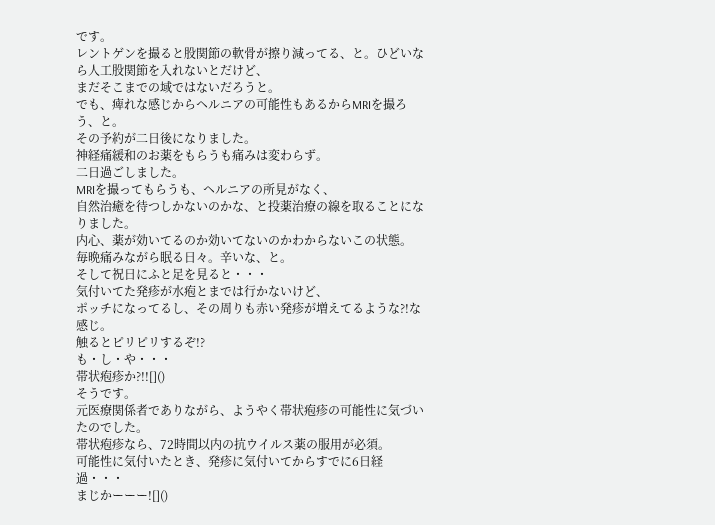です。
レントゲンを撮ると股関節の軟骨が擦り減ってる、と。ひどいなら人工股関節を入れないとだけど、
まだそこまでの域ではないだろうと。
でも、痺れな感じからヘルニアの可能性もあるからMRIを撮ろう、と。
その予約が二日後になりました。
神経痛緩和のお薬をもらうも痛みは変わらず。
二日過ごしました。
MRIを撮ってもらうも、ヘルニアの所見がなく、
自然治癒を待つしかないのかな、と投薬治療の線を取ることになりました。
内心、薬が効いてるのか効いてないのかわからないこの状態。
毎晩痛みながら眠る日々。辛いな、と。
そして祝日にふと足を見ると・・・
気付いてた発疹が水疱とまでは行かないけど、
ポッチになってるし、その周りも赤い発疹が増えてるような?!な感じ。
触るとピリピリするぞ!?
も・し・や・・・
帯状疱疹か?!![]()
そうです。
元医療関係者でありながら、ようやく帯状疱疹の可能性に気づいたのでした。
帯状疱疹なら、72時間以内の抗ウイルス薬の服用が必須。
可能性に気付いたとき、発疹に気付いてからすでに6日経過・・・
まじかーーー![]()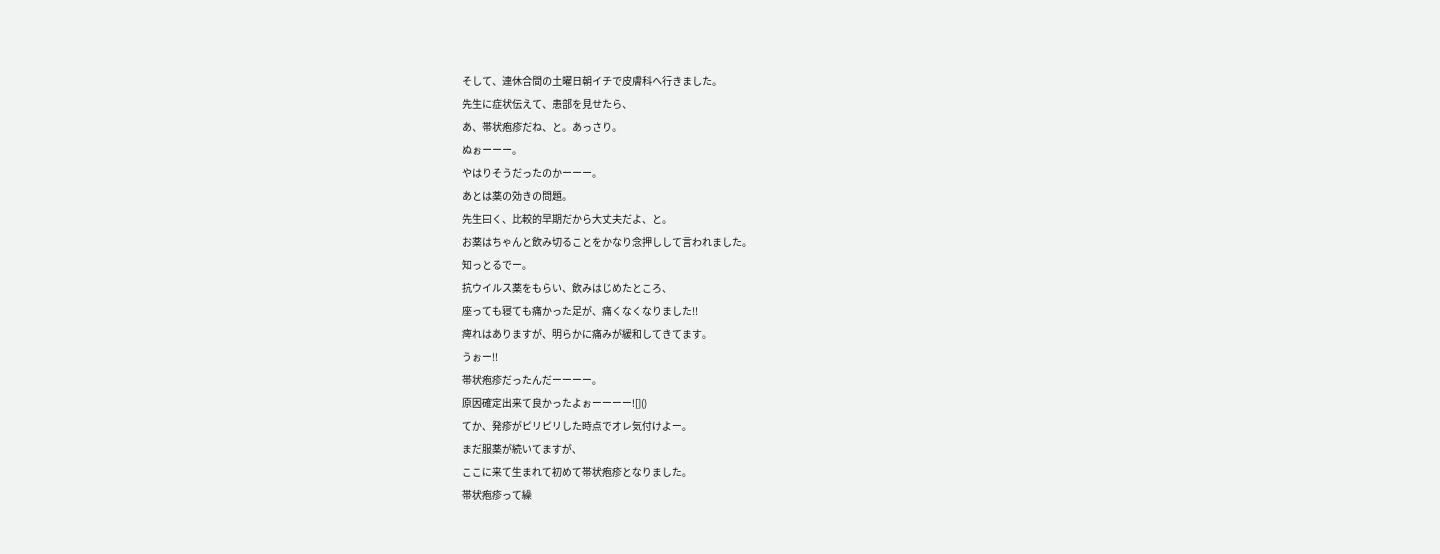そして、連休合間の土曜日朝イチで皮膚科へ行きました。
先生に症状伝えて、患部を見せたら、
あ、帯状疱疹だね、と。あっさり。
ぬぉーーー。
やはりそうだったのかーーー。
あとは薬の効きの問題。
先生曰く、比較的早期だから大丈夫だよ、と。
お薬はちゃんと飲み切ることをかなり念押しして言われました。
知っとるでー。
抗ウイルス薬をもらい、飲みはじめたところ、
座っても寝ても痛かった足が、痛くなくなりました!!
痺れはありますが、明らかに痛みが緩和してきてます。
うぉー!!
帯状疱疹だったんだーーーー。
原因確定出来て良かったよぉーーーー![]()
てか、発疹がピリピリした時点でオレ気付けよー。
まだ服薬が続いてますが、
ここに来て生まれて初めて帯状疱疹となりました。
帯状疱疹って繰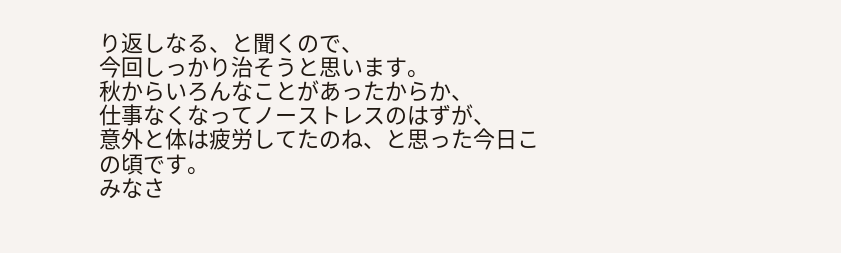り返しなる、と聞くので、
今回しっかり治そうと思います。
秋からいろんなことがあったからか、
仕事なくなってノーストレスのはずが、
意外と体は疲労してたのね、と思った今日この頃です。
みなさ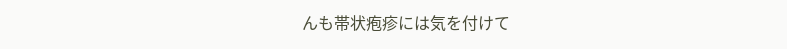んも帯状疱疹には気を付けて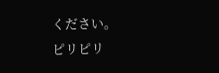ください。
ピリピリ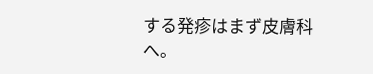する発疹はまず皮膚科へ。